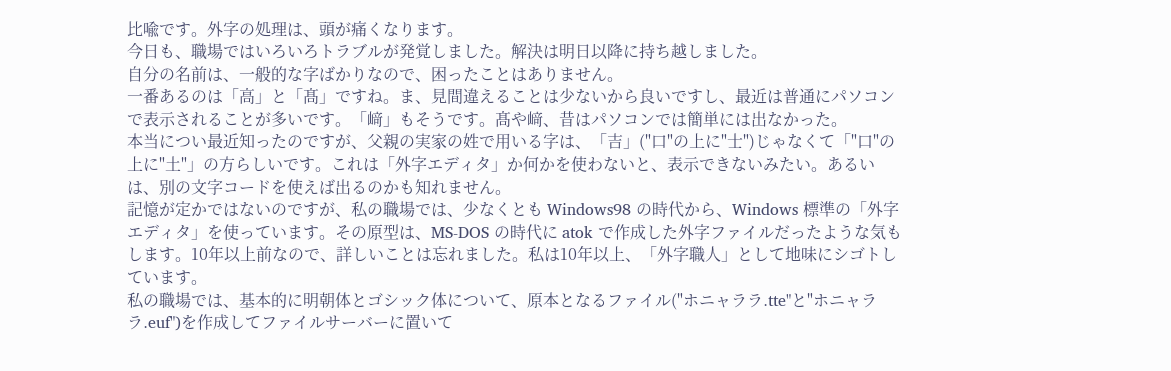比喩です。外字の処理は、頭が痛くなります。
今日も、職場ではいろいろトラブルが発覚しました。解決は明日以降に持ち越しました。
自分の名前は、一般的な字ばかりなので、困ったことはありません。
一番あるのは「高」と「髙」ですね。ま、見間違えることは少ないから良いですし、最近は普通にパソコンで表示されることが多いです。「﨑」もそうです。髙や﨑、昔はパソコンでは簡単には出なかった。
本当につい最近知ったのですが、父親の実家の姓で用いる字は、「吉」("口"の上に"士")じゃなくて「"口"の上に"土"」の方らしいです。これは「外字エディタ」か何かを使わないと、表示できないみたい。あるいは、別の文字コードを使えば出るのかも知れません。
記憶が定かではないのですが、私の職場では、少なくとも Windows98 の時代から、Windows 標準の「外字エディタ」を使っています。その原型は、MS-DOS の時代に atok で作成した外字ファイルだったような気もします。10年以上前なので、詳しいことは忘れました。私は10年以上、「外字職人」として地味にシゴトしています。
私の職場では、基本的に明朝体とゴシック体について、原本となるファイル("ホニャララ.tte"と"ホニャララ.euf")を作成してファイルサーバーに置いて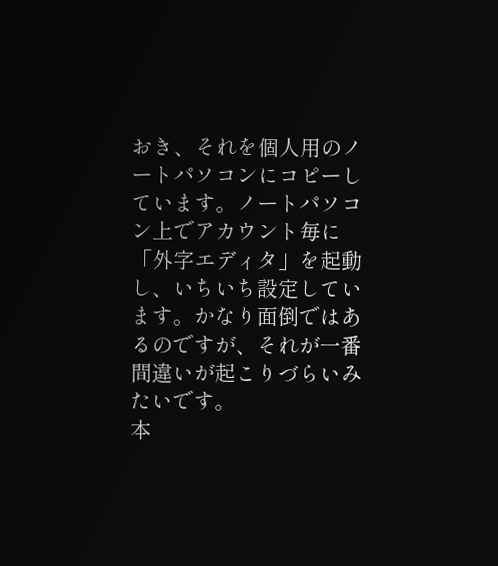おき、それを個人用のノートパソコンにコピーしています。ノートパソコン上でアカウント毎に「外字エディタ」を起動し、いちいち設定しています。かなり面倒ではあるのですが、それが一番間違いが起こりづらいみたいです。
本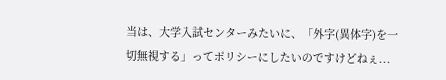当は、大学入試センターみたいに、「外字(異体字)を一切無視する」ってポリシーにしたいのですけどねぇ...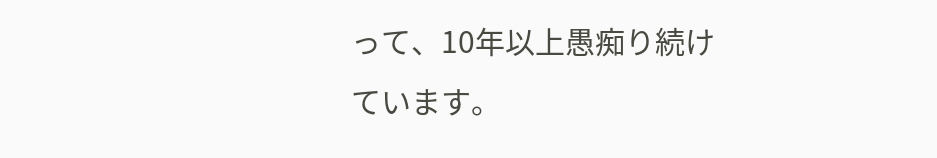って、10年以上愚痴り続けています。